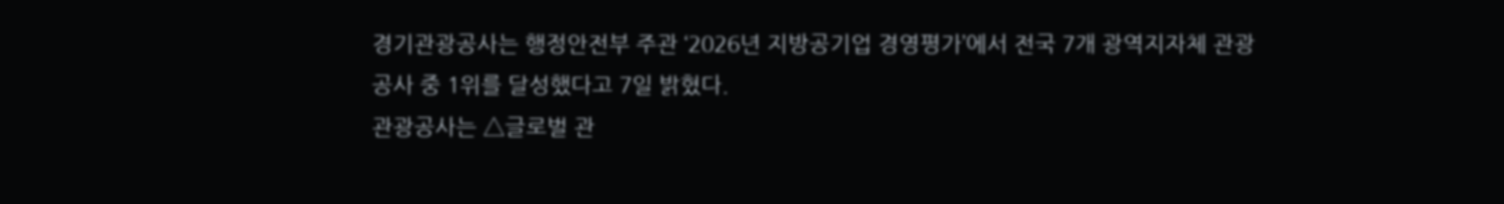경기관광공사는 행정안전부 주관 ‘2026년 지방공기업 경영평가’에서 전국 7개 광역지자체 관광공사 중 1위를 달성했다고 7일 밝혔다.
관광공사는 △글로벌 관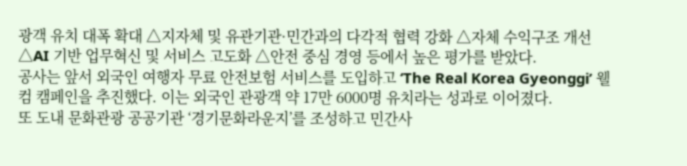광객 유치 대폭 확대 △지자체 및 유관기관·민간과의 다각적 협력 강화 △자체 수익구조 개선 △AI 기반 업무혁신 및 서비스 고도화 △안전 중심 경영 등에서 높은 평가를 받았다.
공사는 앞서 외국인 여행자 무료 안전보험 서비스를 도입하고 ‘The Real Korea Gyeonggi’ 웰컴 캠페인을 추진했다. 이는 외국인 관광객 약 17만 6000명 유치라는 성과로 이어졌다.
또 도내 문화관광 공공기관 ‘경기문화라운지’를 조성하고 민간사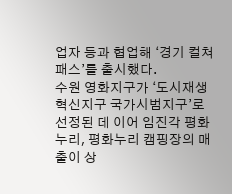업자 등과 협업해 ‘경기 컬쳐패스’를 출시했다.
수원 영화지구가 ‘도시재생 혁신지구 국가시범지구’로 선정된 데 이어 임진각 평화누리, 평화누리 캠핑장의 매출이 상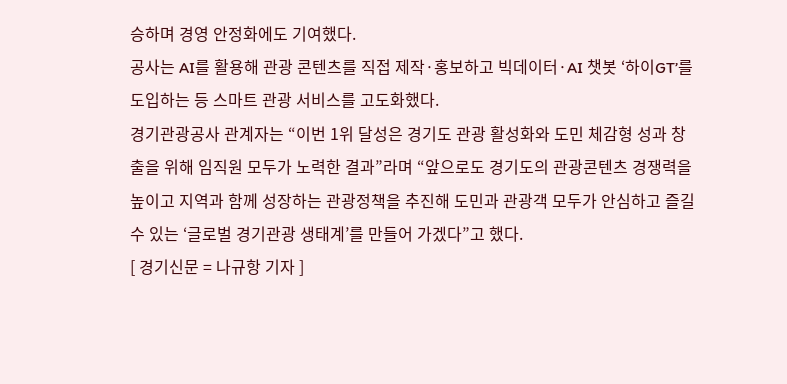승하며 경영 안정화에도 기여했다.
공사는 AI를 활용해 관광 콘텐츠를 직접 제작·홍보하고 빅데이터·AI 챗봇 ‘하이GT’를 도입하는 등 스마트 관광 서비스를 고도화했다.
경기관광공사 관계자는 “이번 1위 달성은 경기도 관광 활성화와 도민 체감형 성과 창출을 위해 임직원 모두가 노력한 결과”라며 “앞으로도 경기도의 관광콘텐츠 경쟁력을 높이고 지역과 함께 성장하는 관광정책을 추진해 도민과 관광객 모두가 안심하고 즐길 수 있는 ‘글로벌 경기관광 생태계’를 만들어 가겠다”고 했다.
[ 경기신문 = 나규항 기자 ]